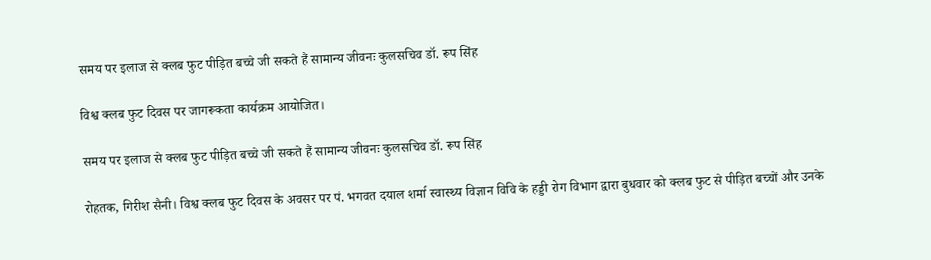समय पर इलाज से क्लब फुट पीड़ित बच्चे जी सकते हैं सामान्य जीवनः कुलसचिव डॉ. रूप सिंह

विश्व क्लब फुट दिवस पर जागरूकता कार्यक्रम आयोजित।

समय पर इलाज से क्लब फुट पीड़ित बच्चे जी सकते हैं सामान्य जीवनः कुलसचिव डॉ. रूप सिंह

रोहतक, गिरीश सैनी। विश्व क्लब फुट दिवस के अवसर पर पं. भगवत दयाल शर्मा स्वास्थ्य विज्ञान विवि के हड्डी रोग विभाग द्वारा बुधवार को क्लब फुट से पीड़ित बच्चों और उनके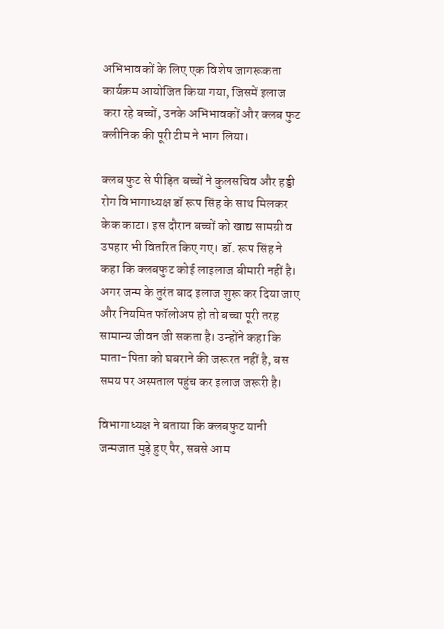अभिभावकों के लिए एक विशेष जागरूकता कार्यक्रम आयोजित किया गया, जिसमें इलाज करा रहे बच्चों, उनके अभिभावकों और क्लब फुट क्लीनिक की पूरी टीम ने भाग लिया।

क्लब फुट से पीड़ित बच्चों ने कुलसचिव और हड्डी रोग विभागाध्यक्ष डॉ रूप सिंह के साथ मिलकर केक काटा। इस दौरान बच्चों को खाद्य सामग्री व उपहार भी वितरित किए गए। डॉ. रूप सिंह ने कहा कि क्लबफुट कोई लाइलाज बीमारी नहीं है। अगर जन्म के तुरंत बाद इलाज शुरू कर दिया जाए और नियमित फॉलोअप हो तो बच्चा पूरी तरह सामान्य जीवन जी सकता है। उन्होंने कहा कि माता-पिता को घबराने की जरूरत नहीं है, बस समय पर अस्पताल पहुंच कर इलाज जरूरी है।

विभागाध्यक्ष ने बताया कि क्लबफुट यानी जन्मजात मुड़े हुए पैर, सबसे आम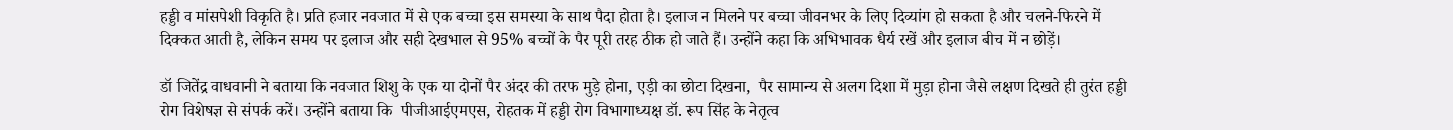हड्डी व मांसपेशी विकृति है। प्रति हजार नवजात में से एक बच्चा इस समस्या के साथ पैदा होता है। इलाज न मिलने पर बच्चा जीवनभर के लिए दिव्यांग हो सकता है और चलने-फिरने में दिक्कत आती है, लेकिन समय पर इलाज और सही देखभाल से 95% बच्चों के पैर पूरी तरह ठीक हो जाते हैं। उन्होंने कहा कि अभिभावक धैर्य रखें और इलाज बीच में न छोड़ें।

डॉ जितेंद्र वाधवानी ने बताया कि नवजात शिशु के एक या दोनों पैर अंदर की तरफ मुड़े होना, एड़ी का छोटा दिखना,  पैर सामान्य से अलग दिशा में मुड़ा होना जैसे लक्षण दिखते ही तुरंत हड्डी रोग विशेषज्ञ से संपर्क करें। उन्होंने बताया कि  पीजीआईएमएस, रोहतक में हड्डी रोग विभागाध्यक्ष डॉ. रूप सिंह के नेतृत्व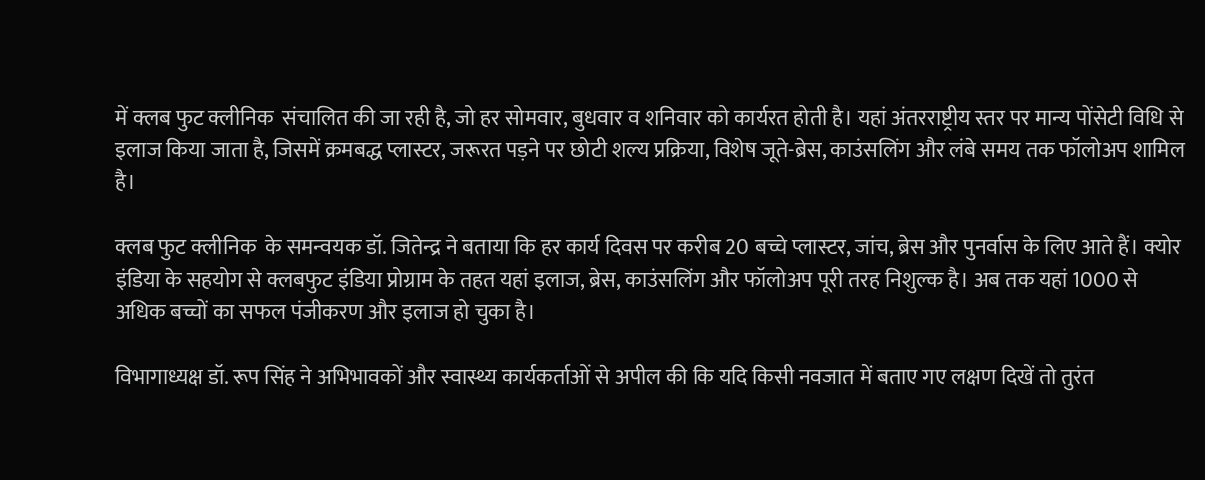में क्लब फुट क्लीनिक  संचालित की जा रही है, जो हर सोमवार, बुधवार व शनिवार को कार्यरत होती है। यहां अंतरराष्ट्रीय स्तर पर मान्य पोंसेटी विधि से इलाज किया जाता है, जिसमें क्रमबद्ध प्लास्टर, जरूरत पड़ने पर छोटी शल्य प्रक्रिया, विशेष जूते-ब्रेस, काउंसलिंग और लंबे समय तक फॉलोअप शामिल है।

क्लब फुट क्लीनिक  के समन्वयक डॉ. जितेन्द्र ने बताया कि हर कार्य दिवस पर करीब 20 बच्चे प्लास्टर, जांच, ब्रेस और पुनर्वास के लिए आते हैं। क्योर इंडिया के सहयोग से क्लबफुट इंडिया प्रोग्राम के तहत यहां इलाज, ब्रेस, काउंसलिंग और फॉलोअप पूरी तरह निशुल्क है। अब तक यहां 1000 से अधिक बच्चों का सफल पंजीकरण और इलाज हो चुका है।

विभागाध्यक्ष डॉ. रूप सिंह ने अभिभावकों और स्वास्थ्य कार्यकर्ताओं से अपील की कि यदि किसी नवजात में बताए गए लक्षण दिखें तो तुरंत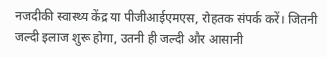नजदीकी स्वास्थ्य केंद्र या पीजीआईएमएस, रोहतक संपर्क करें। जितनी जल्दी इलाज शुरू होगा, उतनी ही जल्दी और आसानी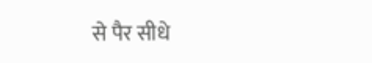से पैर सीधे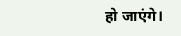हो जाएंगे।